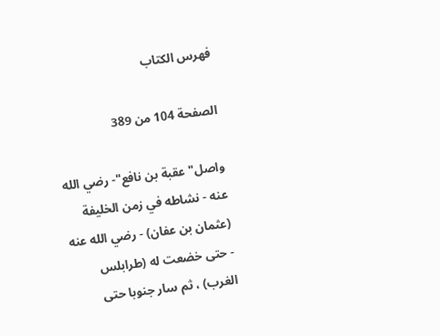فهرس الكتاب

الصفحة 104 من 389

واصل"عقبة بن نافع"- رضي الله عنه - نشاطه في زمن الخليفة (عثمان بن عفان) - رضي الله عنه - حتى خضعت له (طرابلس الغرب) ، ثم سار جنوبا حتى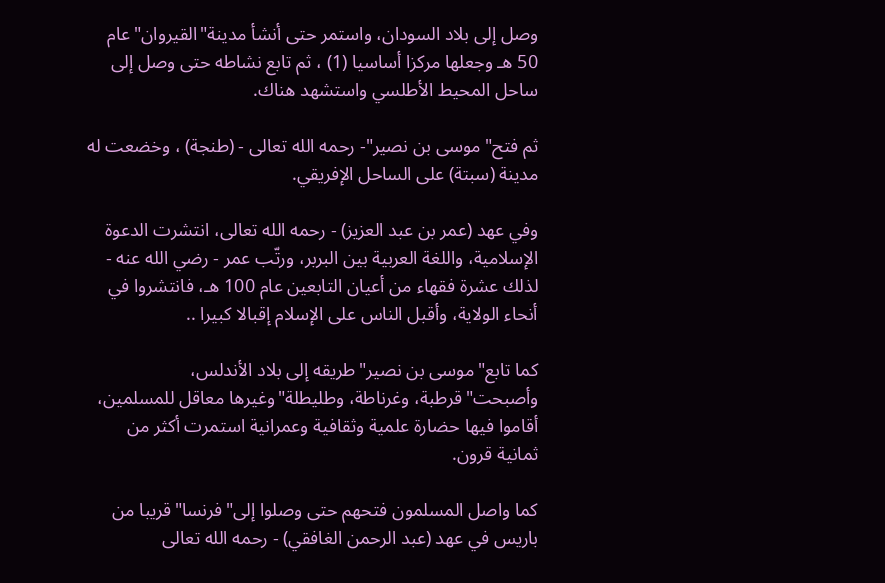وصل إلى بلاد السودان، واستمر حتى أنشأ مدينة"القيروان"عام 50 هـ وجعلها مركزا أساسيا (1) ، ثم تابع نشاطه حتى وصل إلى ساحل المحيط الأطلسي واستشهد هناك.

ثم فتح"موسى بن نصير"- رحمه الله تعالى - (طنجة) ، وخضعت له مدينة (سبتة) على الساحل الإفريقي.

وفي عهد (عمر بن عبد العزيز) - رحمه الله تعالى، انتشرت الدعوة الإسلامية، واللغة العربية بين البربر، ورتّب عمر - رضي الله عنه - لذلك عشرة فقهاء من أعيان التابعين عام 100 هـ، فانتشروا في أنحاء الولاية، وأقبل الناس على الإسلام إقبالا كبيرا ..

كما تابع"موسى بن نصير"طريقه إلى بلاد الأندلس، وأصبحت"قرطبة، وغرناطة، وطليطلة"وغيرها معاقل للمسلمين، أقاموا فيها حضارة علمية وثقافية وعمرانية استمرت أكثر من ثمانية قرون.

كما واصل المسلمون فتحهم حتى وصلوا إلى"فرنسا"قريبا من باريس في عهد (عبد الرحمن الغافقي) - رحمه الله تعالى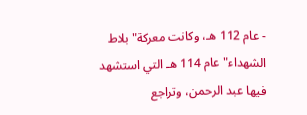- عام 112 هـ، وكانت معركة"بلاط الشهداء"عام 114 هـ التي استشهد فيها عبد الرحمن، وتراجع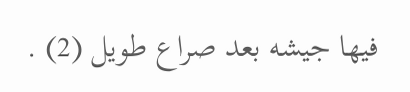فيها جيشه بعد صراع طويل (2) .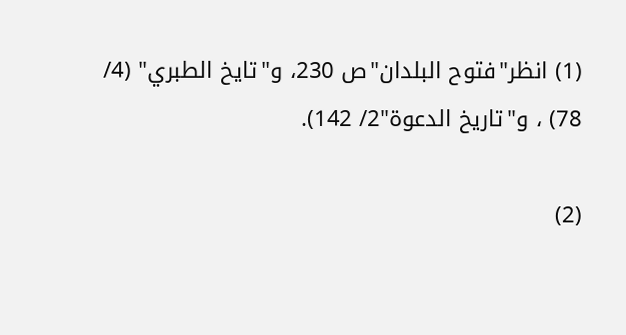(1) انظر"فتوح البلدان"ص 230، و"تايخ الطبري" (4/ 78) ، و"تاريخ الدعوة"2/ 142).

(2)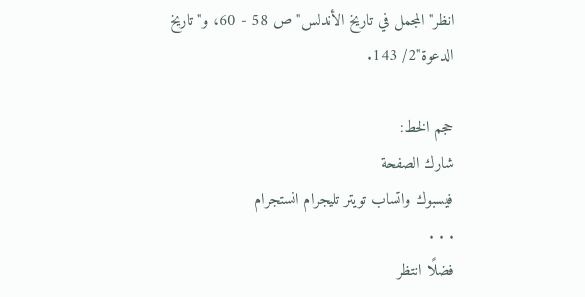انظر"المجمل في تاريخ الأندلس"ص 58 - 60، و"تاريخ الدعوة"2/ 143.

حجم الخط:
شارك الصفحة
فيسبوك واتساب تويتر تليجرام انستجرام
. . .
فضلًا انتظر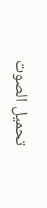تحميل الصوت